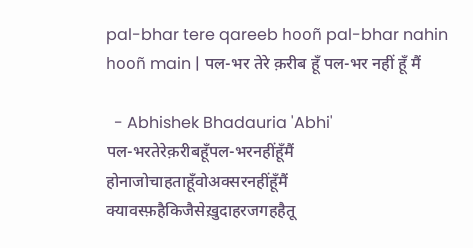pal-bhar tere qareeb hooñ pal-bhar nahin hooñ main | पल-भर तेरे क़रीब हूँ पल-भर नहीं हूँ मैं

  - Abhishek Bhadauria 'Abhi'
पल-भरतेरेक़रीबहूँपल-भरनहींहूँमैं
होनाजोचाहताहूँवोअक्सरनहींहूँमैं
क्यावस्फ़हैकिजैसेख़ुदाहरजगहहैतू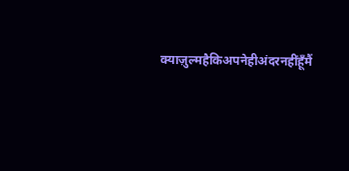क्याज़ुल्महैकिअपनेहीअंदरनहींहूँमैं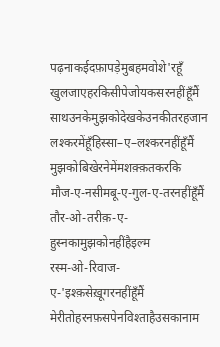पढ़नाकईदफ़ापड़ेमुबहमवोशे'रहूँ
खुलजाएहरकिसीपेजोयकसरनहींहूँमैं
साथउनकेमुझकोदेखकेउनकीतरहजान
लश्करमेंहूँहिस्सा–ए–लश्करनहींहूँमैं
मुझकोबिखेरनेमेंमशक़्क़तकरकि
मौज-ए-नसीमबू-ए-गुल-ए-तरनहींहूँमैं
तौर-ओ-तरीक़-ए-हुस्नकामुझकोनहींहैइल्म
रस्म-ओ-रिवाज-ए-'इश्क़सेख़ूगरनहींहूँमैं
मेरीतोहरनफ़सपेनविश्ताहैउसकानाम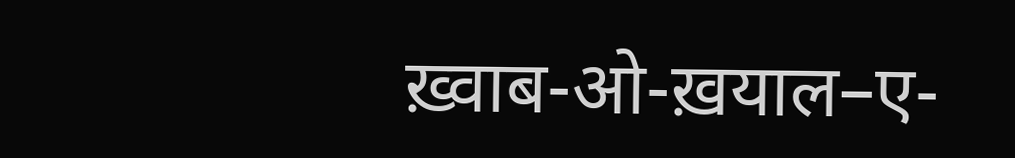ख़्वाब-ओ-ख़याल–ए-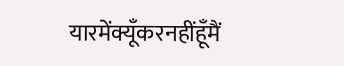यारमेंक्यूँकरनहींहूँमैं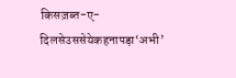किसज़ब्त-ए-दिलसेउससेयेकहनापड़ा‘अभी’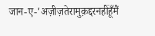जान-ए-'अज़ीज़तेरामुक़द्दरनहींहूँमैं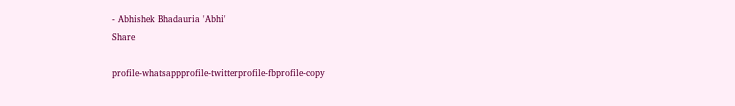- Abhishek Bhadauria 'Abhi'
Share

profile-whatsappprofile-twitterprofile-fbprofile-copy